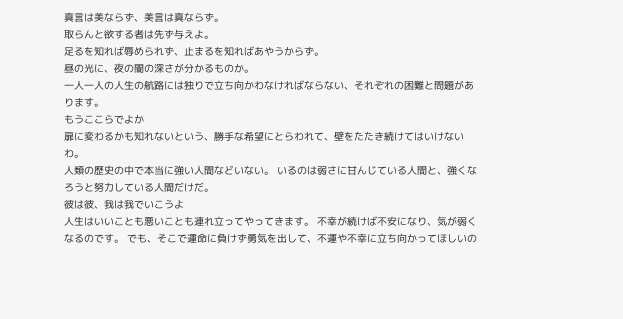真言は美ならず、美言は真ならず。
取らんと欲する者は先ず与えよ。
足るを知れば辱められず、止まるを知ればあやうからず。
昼の光に、夜の闇の深さが分かるものか。
一人一人の人生の航路には独りで立ち向かわなければならない、それぞれの困難と問題があります。
もうここらでよか
扉に変わるかも知れないという、勝手な希望にとらわれて、壁をたたき続けてはいけないわ。
人類の歴史の中で本当に強い人間などいない。 いるのは弱さに甘んじている人間と、強くなろうと努力している人間だけだ。
彼は彼、我は我でいこうよ
人生はいいことも悪いことも連れ立ってやってきます。 不幸が続けば不安になり、気が弱くなるのです。 でも、そこで運命に負けず勇気を出して、不運や不幸に立ち向かってほしいの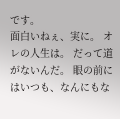です。
面白いねぇ、実に。 オレの人生は。 だって道がないんだ。 眼の前にはいつも、なんにもな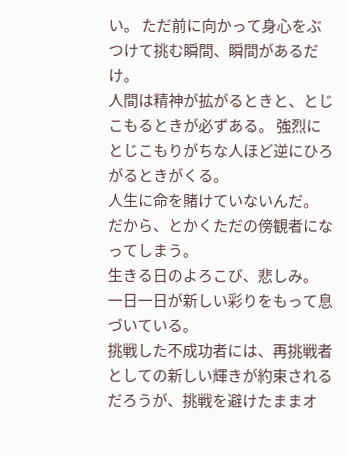い。 ただ前に向かって身心をぶつけて挑む瞬間、瞬間があるだけ。
人間は精神が拡がるときと、とじこもるときが必ずある。 強烈にとじこもりがちな人ほど逆にひろがるときがくる。
人生に命を賭けていないんだ。 だから、とかくただの傍観者になってしまう。
生きる日のよろこび、悲しみ。 一日一日が新しい彩りをもって息づいている。
挑戦した不成功者には、再挑戦者としての新しい輝きが約束されるだろうが、挑戦を避けたままオ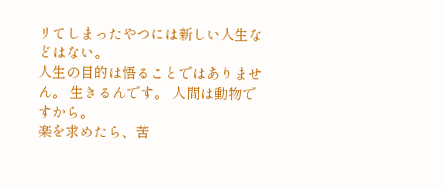リてしまったやつには新しい人生などはない。
人生の目的は悟ることではありません。 生きるんです。 人間は動物ですから。
楽を求めたら、苦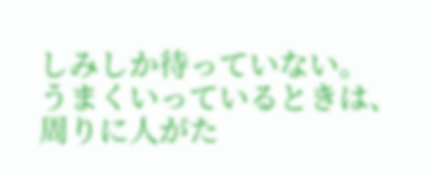しみしか待っていない。
うまくいっているときは、周りに人がた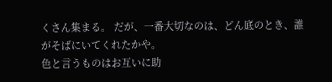くさん集まる。 だが、一番大切なのは、どん底のとき、誰がそばにいてくれたかや。
色と言うものはお互いに助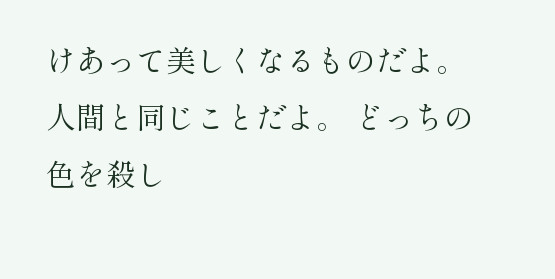けあって美しくなるものだよ。 人間と同じことだよ。 どっちの色を殺し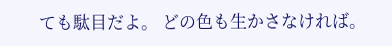ても駄目だよ。 どの色も生かさなければ。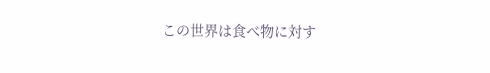この世界は食べ物に対す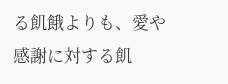る飢餓よりも、愛や感謝に対する飢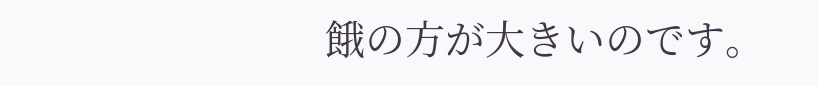餓の方が大きいのです。